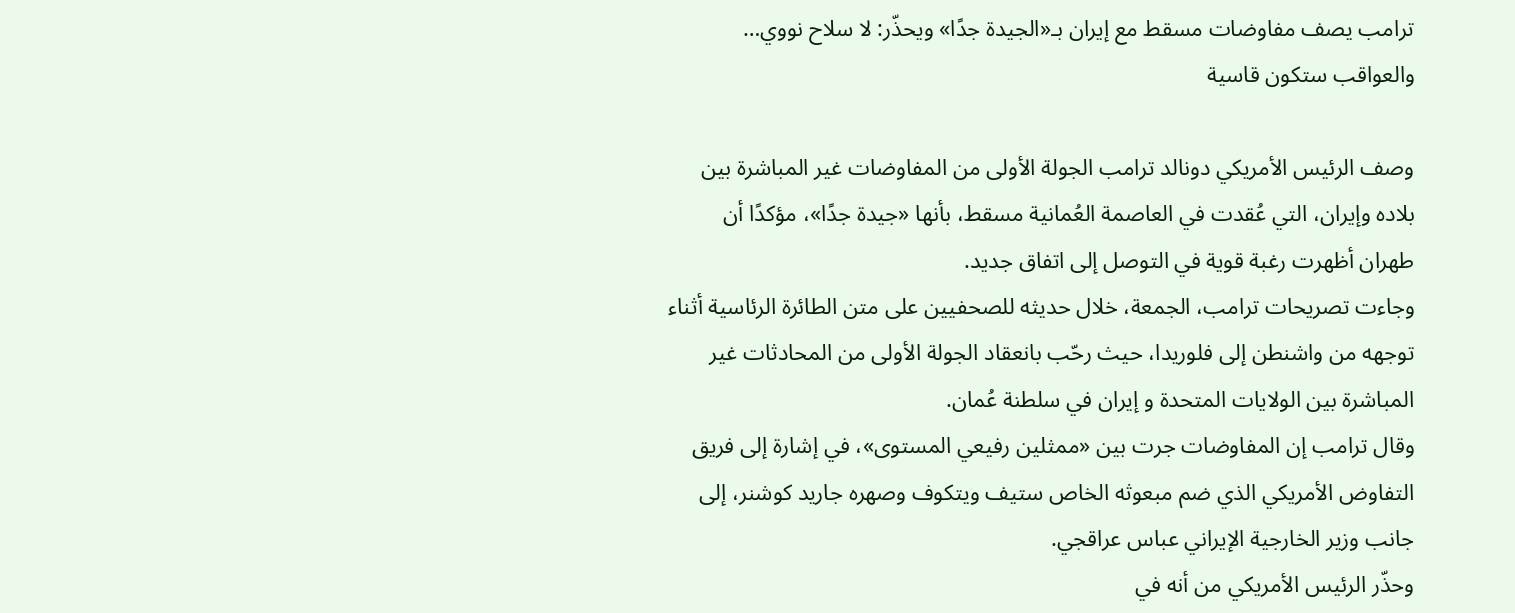ترامب يصف مفاوضات مسقط مع إيران بـ«الجيدة جدًا» ويحذّر: لا سلاح نووي… والعواقب ستكون قاسية

وصف الرئيس الأمريكي دونالد ترامب الجولة الأولى من المفاوضات غير المباشرة بين بلاده وإيران، التي عُقدت في العاصمة العُمانية مسقط، بأنها «جيدة جدًا»، مؤكدًا أن طهران أظهرت رغبة قوية في التوصل إلى اتفاق جديد.
وجاءت تصريحات ترامب، الجمعة، خلال حديثه للصحفيين على متن الطائرة الرئاسية أثناء توجهه من واشنطن إلى فلوريدا، حيث رحّب بانعقاد الجولة الأولى من المحادثات غير المباشرة بين الولايات المتحدة و إيران في سلطنة عُمان.
وقال ترامب إن المفاوضات جرت بين «ممثلين رفيعي المستوى»، في إشارة إلى فريق التفاوض الأمريكي الذي ضم مبعوثه الخاص ستيف ويتكوف وصهره جاريد كوشنر، إلى جانب وزير الخارجية الإيراني عباس عراقجي.
وحذّر الرئيس الأمريكي من أنه في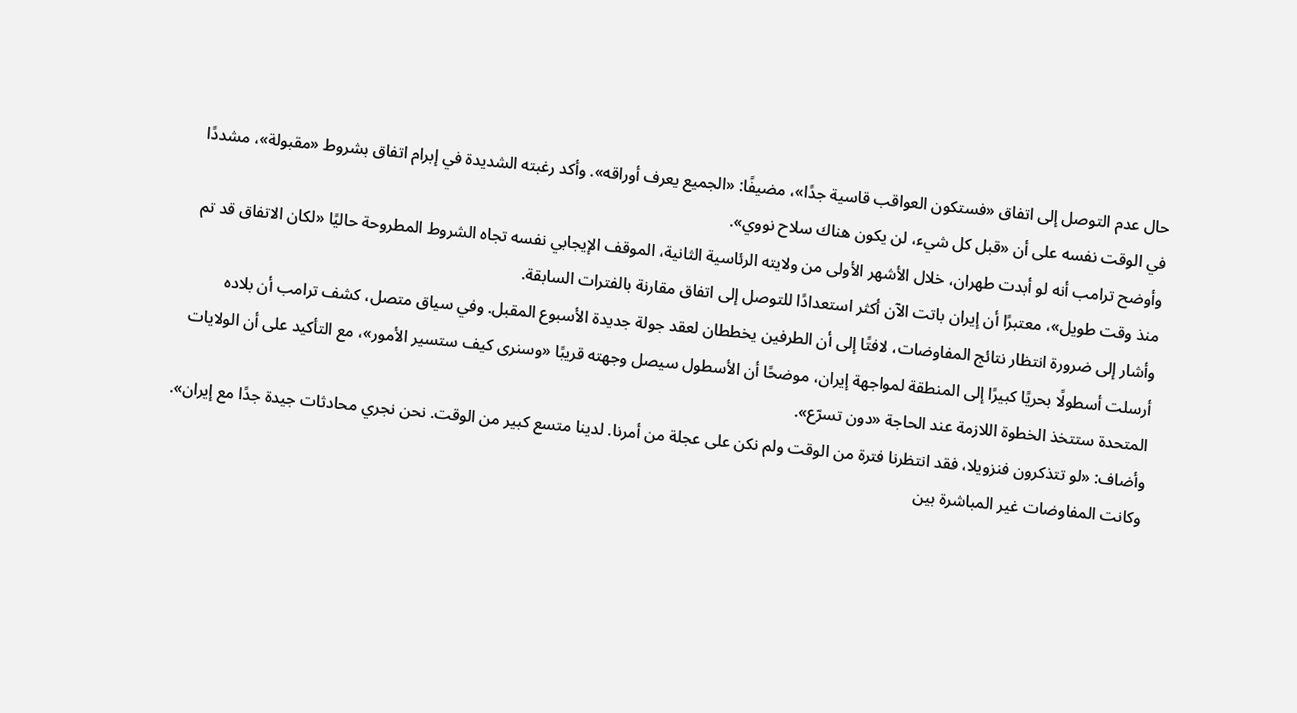حال عدم التوصل إلى اتفاق «فستكون العواقب قاسية جدًا»، مضيفًا: «الجميع يعرف أوراقه». وأكد رغبته الشديدة في إبرام اتفاق بشروط «مقبولة»، مشددًا في الوقت نفسه على أن «قبل كل شيء، لن يكون هناك سلاح نووي».
وأوضح ترامب أنه لو أبدت طهران، خلال الأشهر الأولى من ولايته الرئاسية الثانية، الموقف الإيجابي نفسه تجاه الشروط المطروحة حاليًا «لكان الاتفاق قد تم منذ وقت طويل»، معتبرًا أن إيران باتت الآن أكثر استعدادًا للتوصل إلى اتفاق مقارنة بالفترات السابقة.
وأشار إلى ضرورة انتظار نتائج المفاوضات، لافتًا إلى أن الطرفين يخططان لعقد جولة جديدة الأسبوع المقبل. وفي سياق متصل، كشف ترامب أن بلاده أرسلت أسطولًا بحريًا كبيرًا إلى المنطقة لمواجهة إيران، موضحًا أن الأسطول سيصل وجهته قريبًا «وسنرى كيف ستسير الأمور»، مع التأكيد على أن الولايات المتحدة ستتخذ الخطوة اللازمة عند الحاجة «دون تسرّع».
وأضاف: «لو تتذكرون فنزويلا، فقد انتظرنا فترة من الوقت ولم نكن على عجلة من أمرنا. لدينا متسع كبير من الوقت. نحن نجري محادثات جيدة جدًا مع إيران».
وكانت المفاوضات غير المباشرة بين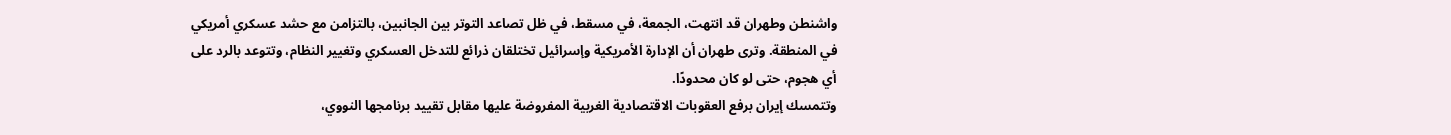واشنطن وطهران قد انتهت، الجمعة، في مسقط، في ظل تصاعد التوتر بين الجانبين، بالتزامن مع حشد عسكري أمريكي في المنطقة. وترى طهران أن الإدارة الأمريكية وإسرائيل تختلقان ذرائع للتدخل العسكري وتغيير النظام، وتتوعد بالرد على أي هجوم، حتى لو كان محدودًا.
وتتمسك إيران برفع العقوبات الاقتصادية الغربية المفروضة عليها مقابل تقييد برنامجها النووي،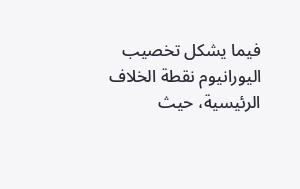فيما يشكل تخصيب اليورانيوم نقطة الخلاف الرئيسية، حيث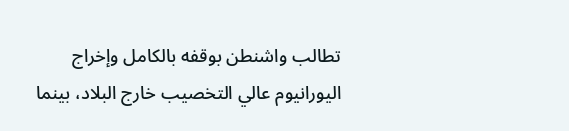تطالب واشنطن بوقفه بالكامل وإخراج اليورانيوم عالي التخصيب خارج البلاد، بينما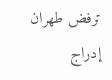ترفض طهران إدراج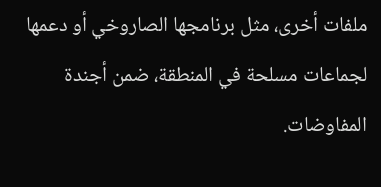ملفات أخرى، مثل برنامجها الصاروخي أو دعمها لجماعات مسلحة في المنطقة، ضمن أجندة المفاوضات.